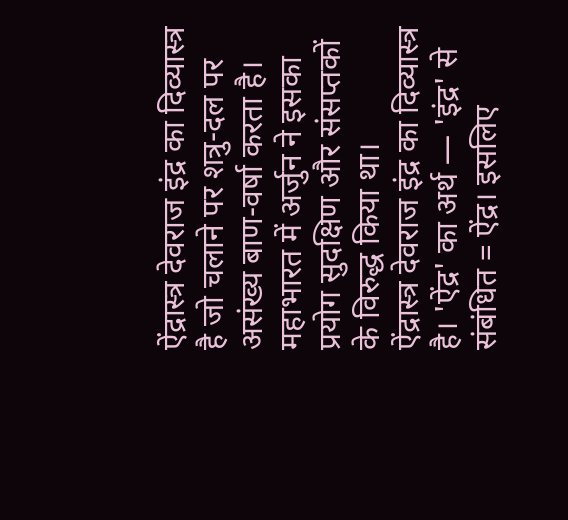ऐंद्रास्त्र देवराज इंद्र का दिव्यास्त्र है जो चलाने पर शत्रु-दल पर असंख्य बाण-वर्षा करता है। महाभारत में अर्जुन ने इसका प्रयोग सुदक्षिण और संसप्तकों के विरुद्ध किया था।
ऐंद्रास्त्र देवराज इंद्र का दिव्यास्त्र है। 'ऐंद्र' का अर्थ — 'इंद्र' से संबंधित = ऐंद्र। इसलिए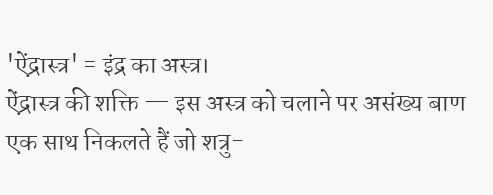'ऐंद्रास्त्र' = इंद्र का अस्त्र।
ऐंद्रास्त्र की शक्ति — इस अस्त्र को चलाने पर असंख्य बाण एक साथ निकलते हैं जो शत्रु-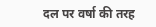दल पर वर्षा की तरह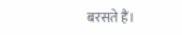बरसते हैं।